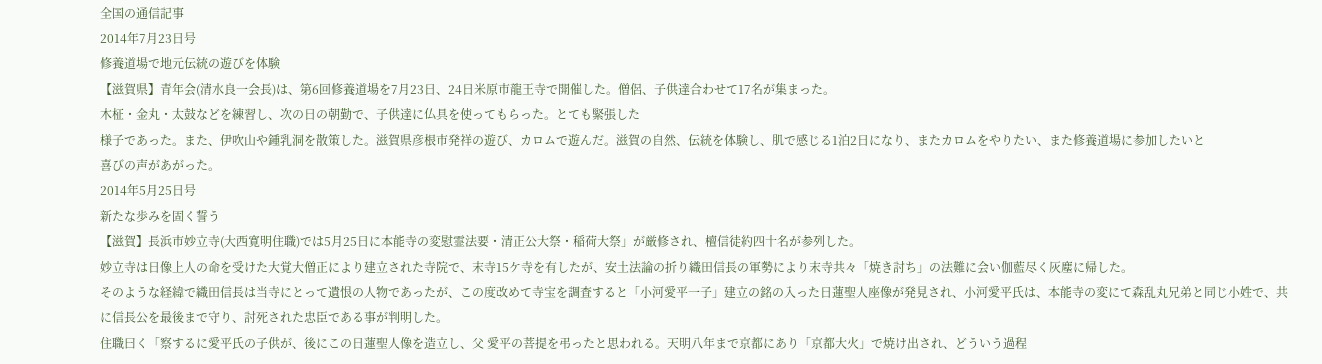全国の通信記事
2014年7月23日号
修養道場で地元伝統の遊びを体験
【滋賀県】青年会(清水良一会長)は、第6回修養道場を7月23日、24日米原市龍王寺で開催した。僧侶、子供達合わせて17名が集まった。
木柾・金丸・太鼓などを練習し、次の日の朝勤で、子供達に仏具を使ってもらった。とても緊張した
様子であった。また、伊吹山や鍾乳洞を散策した。滋賀県彦根市発祥の遊び、カロムで遊んだ。滋賀の自然、伝統を体験し、肌で感じる1泊2日になり、またカロムをやりたい、また修養道場に参加したいと
喜びの声があがった。
2014年5月25日号
新たな歩みを固く誓う
【滋賀】長浜市妙立寺(大西寛明住職)では5月25日に本能寺の変慰霊法要・清正公大祭・稲荷大祭」が厳修され、檀信徒約四十名が参列した。
妙立寺は日像上人の命を受けた大覚大僧正により建立された寺院で、末寺15ケ寺を有したが、安土法論の折り織田信長の軍勢により末寺共々「焼き討ち」の法難に会い伽藍尽く灰塵に帰した。
そのような経緯で織田信長は当寺にとって遺恨の人物であったが、この度改めて寺宝を調査すると「小河愛平一子」建立の銘の入った日蓮聖人座像が発見され、小河愛平氏は、本能寺の変にて森乱丸兄弟と同じ小姓で、共に信長公を最後まで守り、討死された忠臣である事が判明した。
住職曰く「察するに愛平氏の子供が、後にこの日蓮聖人像を造立し、父 愛平の菩提を弔ったと思われる。天明八年まで京都にあり「京都大火」で焼け出され、どういう過程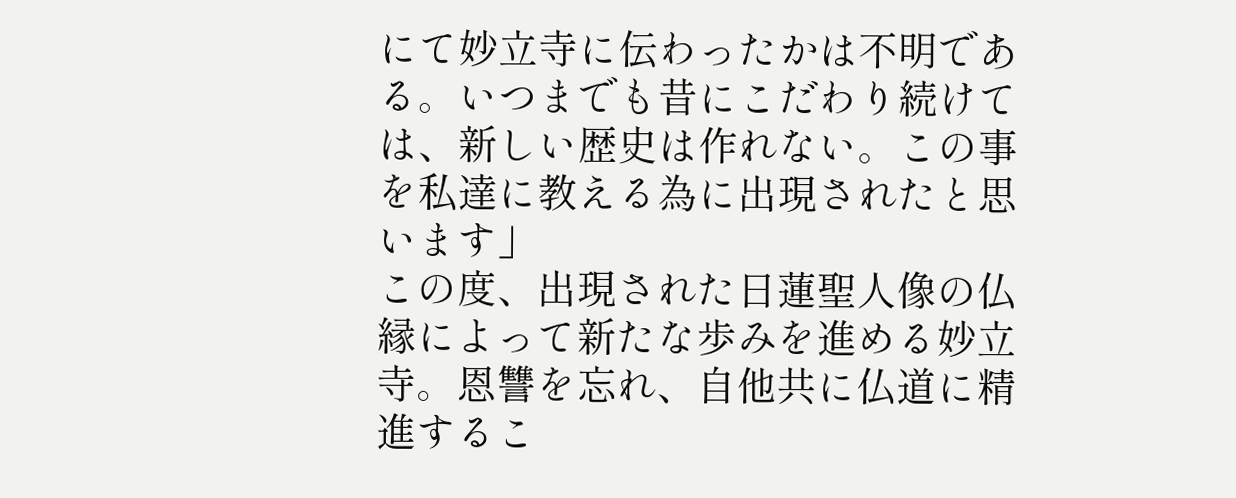にて妙立寺に伝わったかは不明である。いつまでも昔にこだわり続けては、新しい歴史は作れない。この事を私達に教える為に出現されたと思います」
この度、出現された日蓮聖人像の仏縁によって新たな歩みを進める妙立寺。恩讐を忘れ、自他共に仏道に精進するこ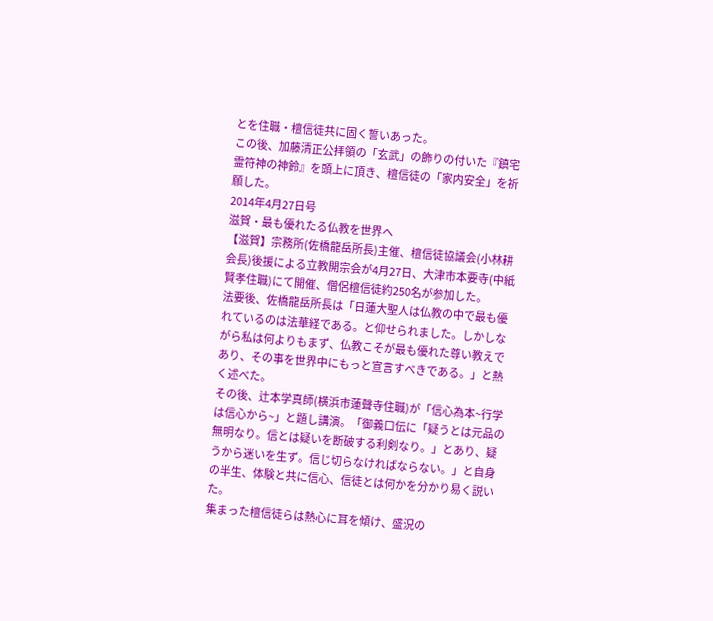とを住職・檀信徒共に固く誓いあった。
この後、加藤清正公拝領の「玄武」の飾りの付いた『鎮宅霊符神の神鈴』を頭上に頂き、檀信徒の「家内安全」を祈願した。
2014年4月27日号
滋賀・最も優れたる仏教を世界へ
【滋賀】宗務所(佐橋龍岳所長)主催、檀信徒協議会(小林耕会長)後援による立教開宗会が4月27日、大津市本要寺(中紙賢孝住職)にて開催、僧侶檀信徒約250名が参加した。
法要後、佐橋龍岳所長は「日蓮大聖人は仏教の中で最も優れているのは法華経である。と仰せられました。しかしながら私は何よりもまず、仏教こそが最も優れた尊い教えであり、その事を世界中にもっと宣言すべきである。」と熱く述べた。
その後、辻本学真師(横浜市蓮聲寺住職)が「信心為本~行学は信心から~」と題し講演。「御義口伝に「疑うとは元品の無明なり。信とは疑いを断破する利剣なり。」とあり、疑うから迷いを生ず。信じ切らなければならない。」と自身の半生、体験と共に信心、信徒とは何かを分かり易く説いた。
集まった檀信徒らは熱心に耳を傾け、盛況の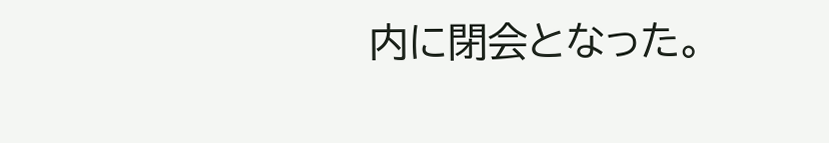内に閉会となった。